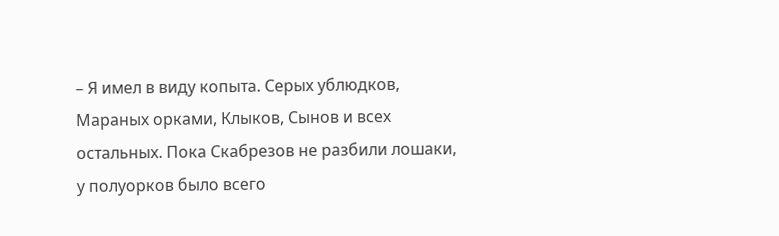– Я имел в виду копыта. Серых ублюдков, Мараных орками, Клыков, Сынов и всех остальных. Пока Скабрезов не разбили лошаки, у полуорков было всего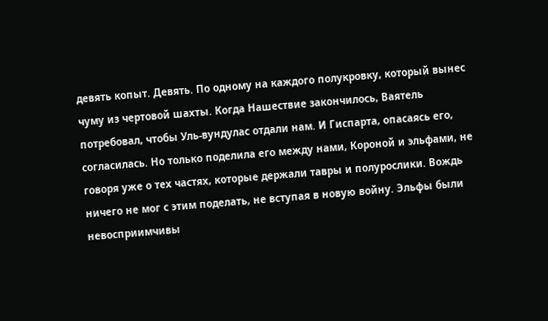девять копыт. Девять. По одному на каждого полукровку, который вынес чуму из чертовой шахты. Когда Нашествие закончилось, Ваятель потребовал, чтобы Уль-вундулас отдали нам. И Гиспарта, опасаясь его, согласилась. Но только поделила его между нами, Короной и эльфами, не говоря уже о тех частях, которые держали тавры и полурослики. Вождь ничего не мог с этим поделать, не вступая в новую войну. Эльфы были невосприимчивы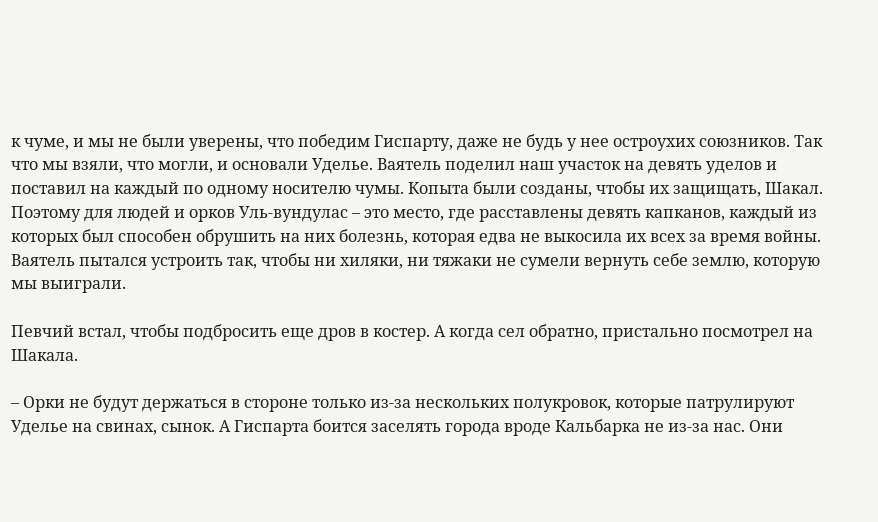к чуме, и мы не были уверены, что победим Гиспарту, даже не будь у нее остроухих союзников. Так что мы взяли, что могли, и основали Уделье. Ваятель поделил наш участок на девять уделов и поставил на каждый по одному носителю чумы. Копыта были созданы, чтобы их защищать, Шакал. Поэтому для людей и орков Уль-вундулас – это место, где расставлены девять капканов, каждый из которых был способен обрушить на них болезнь, которая едва не выкосила их всех за время войны. Ваятель пытался устроить так, чтобы ни хиляки, ни тяжаки не сумели вернуть себе землю, которую мы выиграли.

Певчий встал, чтобы подбросить еще дров в костер. А когда сел обратно, пристально посмотрел на Шакала.

– Орки не будут держаться в стороне только из-за нескольких полукровок, которые патрулируют Уделье на свинах, сынок. А Гиспарта боится заселять города вроде Кальбарка не из-за нас. Они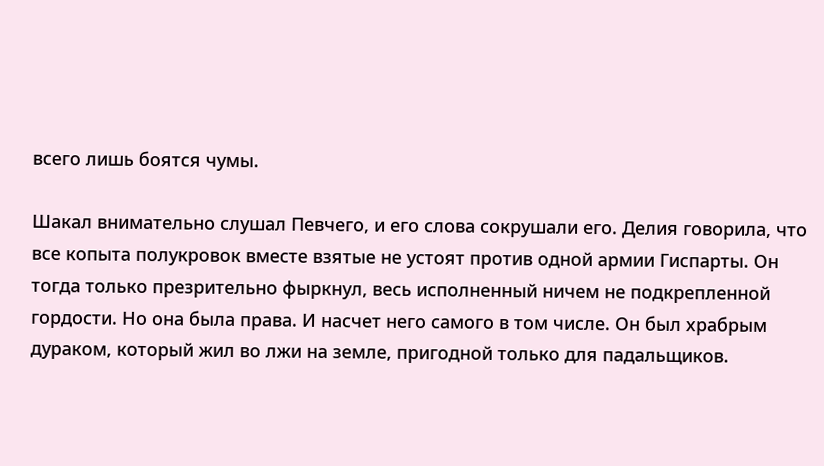всего лишь боятся чумы.

Шакал внимательно слушал Певчего, и его слова сокрушали его. Делия говорила, что все копыта полукровок вместе взятые не устоят против одной армии Гиспарты. Он тогда только презрительно фыркнул, весь исполненный ничем не подкрепленной гордости. Но она была права. И насчет него самого в том числе. Он был храбрым дураком, который жил во лжи на земле, пригодной только для падальщиков.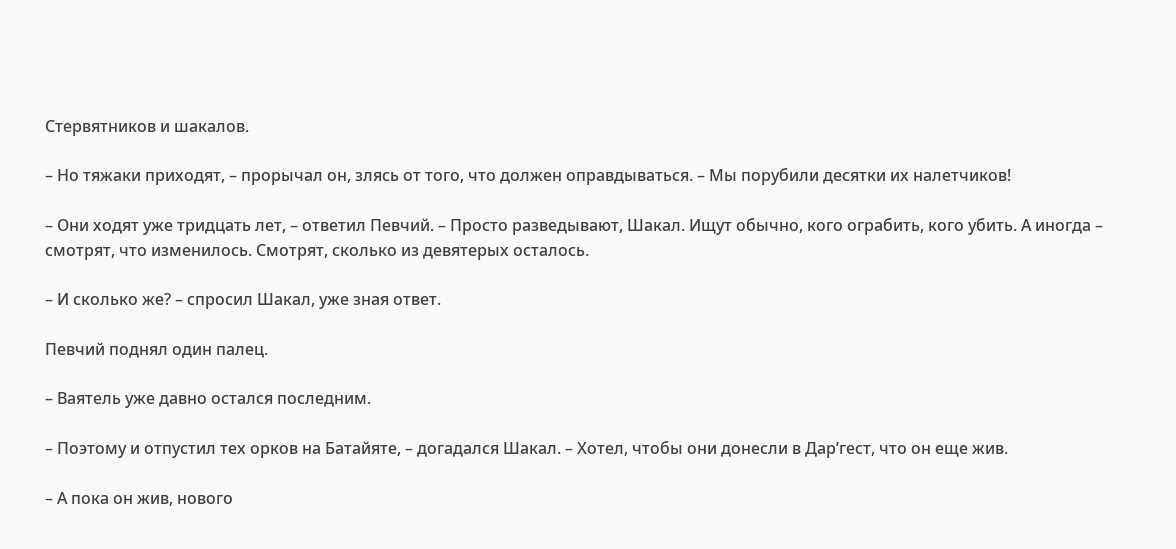Стервятников и шакалов.

– Но тяжаки приходят, – прорычал он, злясь от того, что должен оправдываться. – Мы порубили десятки их налетчиков!

– Они ходят уже тридцать лет, – ответил Певчий. – Просто разведывают, Шакал. Ищут обычно, кого ограбить, кого убить. А иногда – смотрят, что изменилось. Смотрят, сколько из девятерых осталось.

– И сколько же? – спросил Шакал, уже зная ответ.

Певчий поднял один палец.

– Ваятель уже давно остался последним.

– Поэтому и отпустил тех орков на Батайяте, – догадался Шакал. – Хотел, чтобы они донесли в Дар’гест, что он еще жив.

– А пока он жив, нового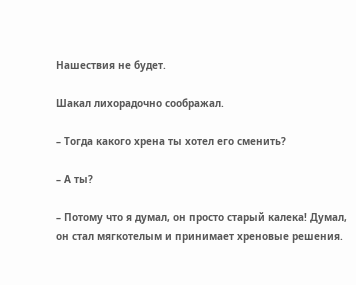Нашествия не будет.

Шакал лихорадочно соображал.

– Тогда какого хрена ты хотел его сменить?

– А ты?

– Потому что я думал, он просто старый калека! Думал, он стал мягкотелым и принимает хреновые решения.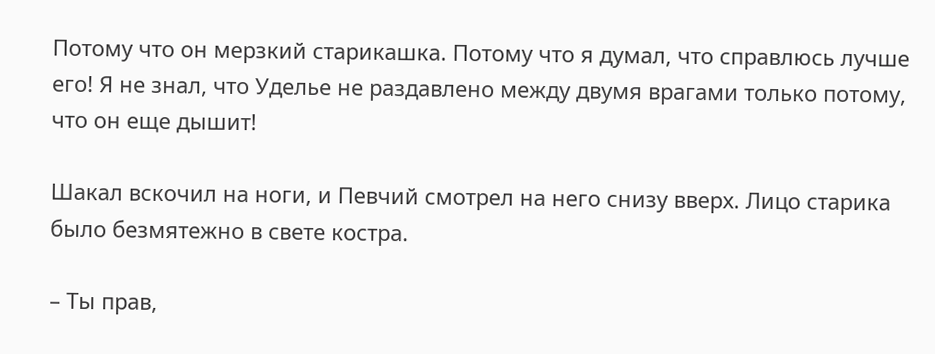Потому что он мерзкий старикашка. Потому что я думал, что справлюсь лучше его! Я не знал, что Уделье не раздавлено между двумя врагами только потому, что он еще дышит!

Шакал вскочил на ноги, и Певчий смотрел на него снизу вверх. Лицо старика было безмятежно в свете костра.

– Ты прав,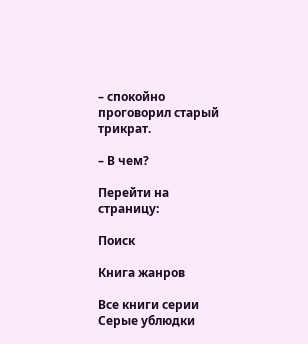– спокойно проговорил старый трикрат.

– В чем?

Перейти на страницу:

Поиск

Книга жанров

Все книги серии Серые ублюдки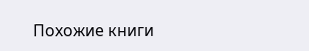Похожие книги